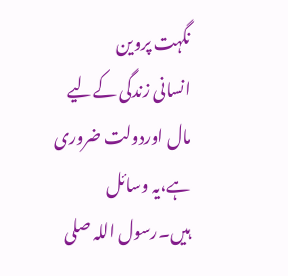نگہت پروین
انسانی زندگی کےلیے مال اوردولت ضروری ہے،یہ وسائل ہیں۔رسول اللہ صلی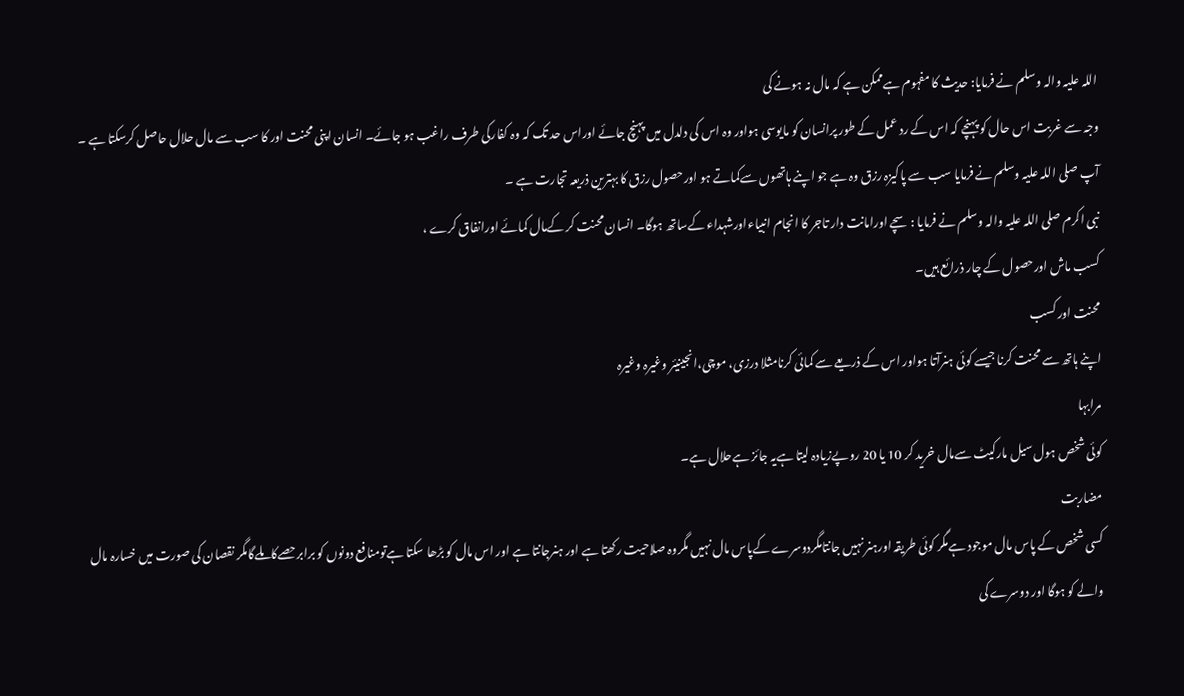اللہ علیہ والہ وسلم نے فرمایا: حدیث کا مفہوم ہےممکن ہے کہ مال نہ ہونے کی
وجہ سے غربت اس حال کو پہنچے کہ اس کے رد عمل کے طور پرانسان کو مایوسی ہواور وہ اس کی دلدل میں پہنچ جائے اوراس حد تک کہ وہ کفارکی طرف راغب ہو جائے۔ انسان اپنی محنت اور کا سب سے مال حلال حاصل کرسکتا ہے ۔
آپ صلی اللہ علیہ وسلم نے فرمایا سب سے پاکیزہ رزق وہ ہے جو اپنے ہاتھوں سےکماتے ہو اورحصول رزق کا بہترین ذریعہ تجارت ہے ۔
نبی اکرم صلی اللہ علیہ والہ وسلم نے فرمایا :سچے اورامانت دار تاجر کا انجام انبیاءاورشہداء کےساتھ ہوگا۔ انسان محنت کر کےمال کمائے اورانفاق کرے ،
کسب ماش اورحصول کے چار ذرائع ہیں۔
محنت اور کسب
اپنے ہاتھ سے محنت کرنا جیسے کوئی ہنرآتا ہواور اس کے ذریعے سے کمائی کرنامثلا درزی، موچی،انجینیئر وغیرہ وغیرہ
مرابہا
کوئی شخص ہول سیل مارکیٹ سےمال خرید کر 10 یا 20 روپےزیادہ لیتا ہےیہ جائز ہےحلال ہے۔
مضاربت
کسی شخص کے پاس مال موجود ہےمگر کوئی طریقہ اورہنر نہیں جانتامگردوسرے کےپاس مال نہیں مگروہ صلاحیت رکھتا ہے اور ہنرجانتا ہے اور اس مال کو بڑھا سکتا ہےتومنافع دونوں کو برابرحصےکاملےگامگر نقصان کی صورت میں خسارہ مال والے کو ہوگا اور دوسرے کی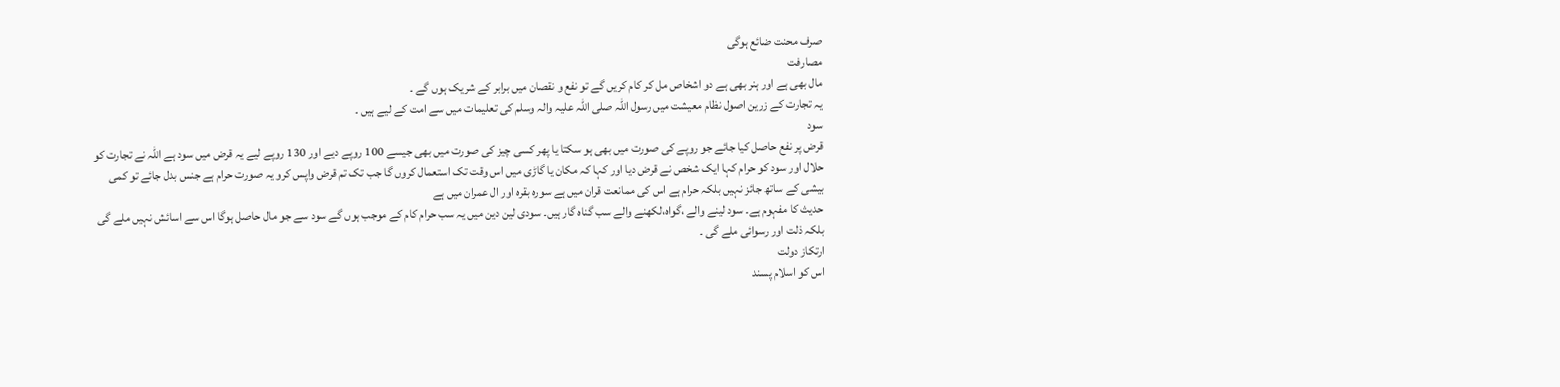صرف محنت ضائع ہوگی
مصارفت
مال بھی ہے اور ہنر بھی ہے دو اشخاص مل کر کام کریں گے تو نفع و نقصان میں برابر کے شریک ہوں گے ۔
یہ تجارت کے زرین اصول نظام معیشت میں رسول اللہ صلی اللہ علیہ والہ وسلم کی تعلیمات میں سے امت کے لیے ہیں ۔
سود
قرض پر نفع حاصل کیا جائے جو روپے کی صورت میں بھی ہو سکتا یا پھر کسی چیز کی صورت میں بھی جیسے 100 روپے دیے اور 130 روپے لیے یہ قرض میں سود ہے اللہ نے تجارت کو حلال اور سود کو حرام کہا ایک شخص نے قرض دیا اور کہا کہ مکان یا گاڑی میں اس وقت تک استعمال کروں گا جب تک تم قرض واپس کرو یہ صورت حرام ہے جنس بدل جائے تو کمی بیشی کے ساتھ جائز نہیں بلکہ حرام ہے اس کی ممانعت قران میں ہے سورہ بقرہ اور ال عمران میں ہے
حدیث کا مفہوم ہے۔ سود لینے والے ،گواہ،لکھنے والے سب گناہ گار ہیں۔ سودی لین دین میں یہ سب حرام کام کے موجب ہوں گے سود سے جو مال حاصل ہوگا اس سے اسائش نہیں ملے گی بلکہ ذلت اور رسوائی ملے گی ۔
ارتکاز دولت
اس کو اسلام پسند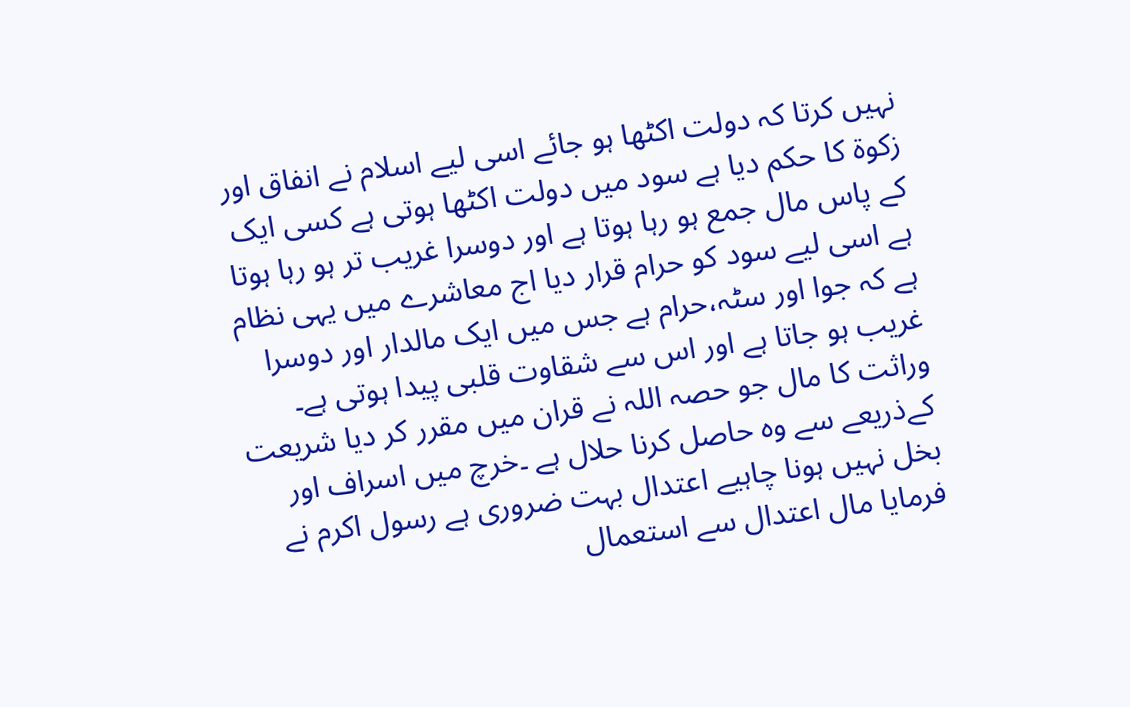نہیں کرتا کہ دولت اکٹھا ہو جائے اسی لیے اسلام نے انفاق اور زکوۃ کا حکم دیا ہے سود میں دولت اکٹھا ہوتی ہے کسی ایک کے پاس مال جمع ہو رہا ہوتا ہے اور دوسرا غریب تر ہو رہا ہوتا ہے اسی لیے سود کو حرام قرار دیا اج معاشرے میں یہی نظام ہے کہ جوا اور سٹہ،حرام ہے جس میں ایک مالدار اور دوسرا غریب ہو جاتا ہے اور اس سے شقاوت قلبی پیدا ہوتی ہے۔
وراثت کا مال جو حصہ اللہ نے قران میں مقرر کر دیا شریعت کےذریعے سے وہ حاصل کرنا حلال ہے ۔خرچ میں اسراف اور بخل نہیں ہونا چاہیے اعتدال بہت ضروری ہے رسول اکرم نے فرمایا مال اعتدال سے استعمال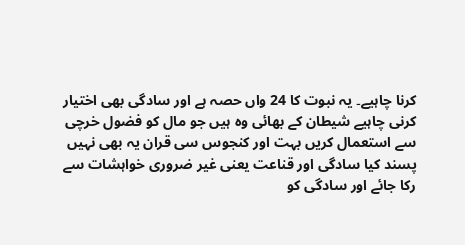کرنا چاہیے۔ یہ نبوت کا 24 واں حصہ ہے اور سادگی بھی اختیار کرنی چاہیے شیطان کے بھائی وہ ہیں جو مال کو فضول خرچی سے استعمال کریں بہت اور کنجوس سی قران یہ بھی نہیں پسند کیا سادگی اور قناعت یعنی غیر ضروری خواہشات سے رکا جائے اور سادگی کو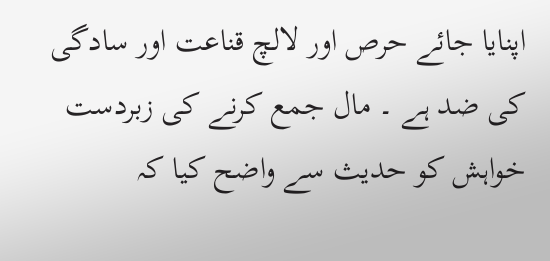اپنایا جائے حرص اور لالچ قناعت اور سادگی کی ضد ہے ۔ مال جمع کرنے کی زبردست خواہش کو حدیث سے واضح کیا کہ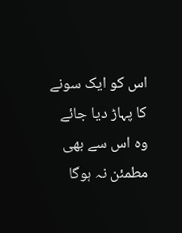اس کو ایک سونے کا پہاڑ دیا جائے وہ اس سے بھی مطمئن نہ ہوگا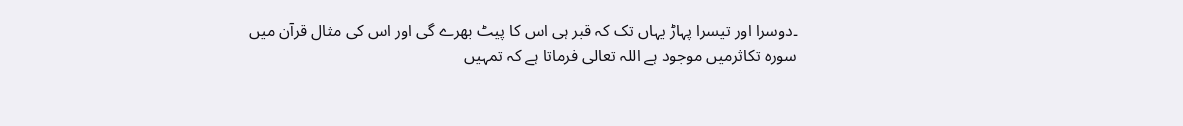۔دوسرا اور تیسرا پہاڑ یہاں تک کہ قبر ہی اس کا پیٹ بھرے گی اور اس کی مثال قرآن میں
سورہ تکاثرمیں موجود ہے اللہ تعالی فرماتا ہے کہ تمہیں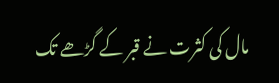مال کی کثرت نے قبر کے گڑھے تک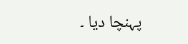پہنچا دیا ۔